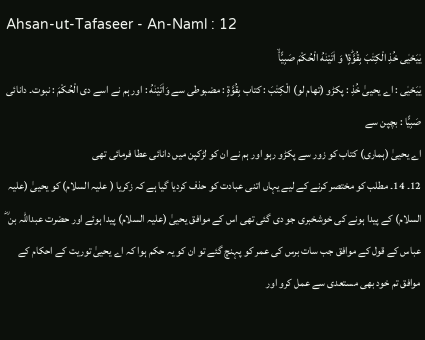Ahsan-ut-Tafaseer - An-Naml : 12
یٰیَحْیٰى خُذِ الْكِتٰبَ بِقُوَّةٍ١ؕ وَ اٰتَیْنٰهُ الْحُكْمَ صَبِیًّاۙ
يٰيَحْيٰى : اے یحییٰ خُذِ : پکڑو (تھام لو) الْكِتٰبَ : کتاب بِقُوَّةٍ : مضبوطی سے وَاٰتَيْنٰهُ : اور ہم نے اسے دی الْحُكْمَ : نبوت۔ دانائی صَبِيًّا : بچپن سے
اے یحییٰ (ہماری) کتاب کو زور سے پکڑو رہو اور ہم نے ان کو لڑکپن میں دانائی عطا فرمائی تھی
12۔ 14۔ مطلب کو مختصر کرنے کے لیے یہاں اتنی عبادت کو حذف کردیا گیا ہے کہ زکریا ( علیہ السلام) کو یحییٰ (علیہ السلام) کے پیدا ہونے کی خوشخبری جو دی گئی تھی اس کے موافق یحییٰ (علیہ السلام) پیدا ہوئے اور حضرت عبداللہ بن ؓ عباس کے قول کے موافق جب سات برس کی عمر کو پہنچ گئے تو ان کو یہ حکم ہوا کہ اے یحییٰ توریت کے احکام کے موافق تم خود بھی مستعدی سے عمل کرو اور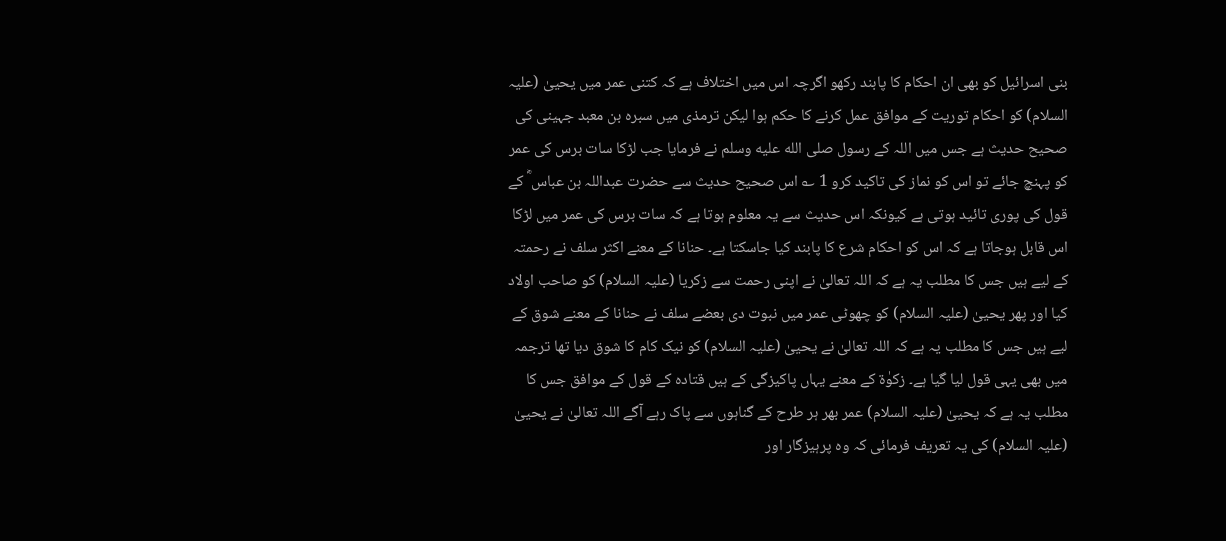بنی اسرائیل کو بھی ان احکام کا پابند رکھو اگرچہ اس میں اختلاف ہے کہ کتنی عمر میں یحییٰ (علیہ السلام) کو احکام توریت کے موافق عمل کرنے کا حکم ہوا لیکن ترمذی میں سبرہ بن معبد جہینی کی صحیح حدیث ہے جس میں اللہ کے رسول صلى الله عليه وسلم نے فرمایا جب لڑکا سات برس کی عمر کو پہنچ جائے تو اس کو نماز کی تاکید کرو 1 ؎ اس صحیح حدیث سے حضرت عبداللہ بن عباس ؓ کے قول کی پوری تائید ہوتی ہے کیونکہ اس حدیث سے یہ معلوم ہوتا ہے کہ سات برس کی عمر میں لڑکا اس قابل ہوجاتا ہے کہ اس کو احکام شرع کا پابند کیا جاسکتا ہے۔ حنانا کے معنے اکثر سلف نے رحمتہ کے لیے ہیں جس کا مطلب یہ ہے کہ اللہ تعالیٰ نے اپنی رحمت سے زکریا (علیہ السلام) کو صاحب اولاد کیا اور پھر یحییٰ (علیہ السلام) کو چھوٹی عمر میں نبوت دی بعضے سلف نے حنانا کے معنے شوق کے لیے ہیں جس کا مطلب یہ ہے کہ اللہ تعالیٰ نے یحییٰ (علیہ السلام) کو نیک کام کا شوق دیا تھا ترجمہ میں بھی یہی قول لیا گیا ہے۔ زکوٰۃ کے معنے یہاں پاکیزگی کے ہیں قتادہ کے قول کے موافق جس کا مطلب یہ ہے کہ یحییٰ (علیہ السلام) عمر بھر ہر طرح کے گناہوں سے پاک رہے آگے اللہ تعالیٰ نے یحییٰ (علیہ السلام) کی یہ تعریف فرمائی کہ وہ پرہیزگار اور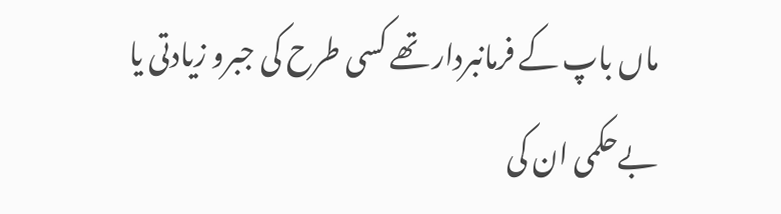ماں باپ کے فرمانبردار تھے کسی طرح کی جبرو زیادتی یا بےحکمی ان کی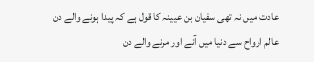عادت میں نہ تھی سفیان بن عیینہ کا قول ہے کہ پیدا ہونے والے دن عالم ارواح سے دنیا میں آنے اور مرنے والے دن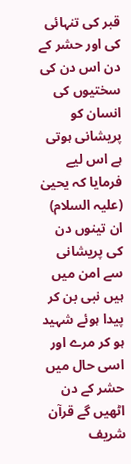قبر کی تنہائی کی اور حشر کے دن اس دن کی سختیوں کی انسان کو پریشانی ہوتی ہے اس لیے فرمایا کہ یحییٰ (علیہ السلام) ان تینوں دن کی پریشانی سے امن میں ہیں نبی بن کر پیدا ہوئے شہید ہو کر مرے اور اسی حال میں حشر کے دن اٹھیں گے قرآن شریف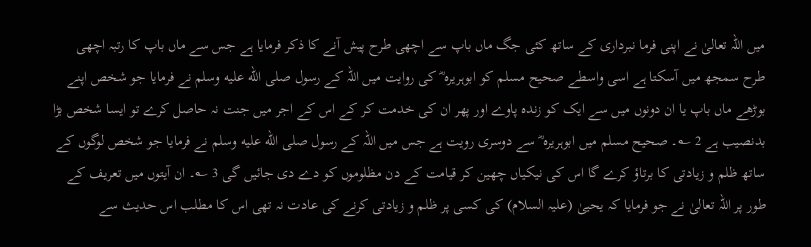میں اللہ تعالیٰ نے اپنی فرما نبرداری کے ساتھ کئی جگ ماں باپ سے اچھی طرح پیش آنے کا ذکر فرمایا ہے جس سے ماں باپ کا رتبہ اچھی طرح سمجھ میں آسکتا ہے اسی واسطے صحیح مسلم کو ابوہریرہ ؓ کی روایت میں اللہ کے رسول صلى الله عليه وسلم نے فرمایا جو شخص اپنے بوڑھے ماں باپ یا ان دونوں میں سے ایک کو زندہ پاوے اور پھر ان کی خدمت کر کے اس کے اجر میں جنت نہ حاصل کرے تو ایسا شخص بڑا بدنصیب ہے 2 ؎۔ صحیح مسلم میں ابوہریرہ ؓ سے دوسری رویت ہے جس میں اللہ کے رسول صلى الله عليه وسلم نے فرمایا جو شخص لوگوں کے ساتھ ظلم و زیادتی کا برتاؤ کرے گا اس کی نیکیاں چھین کر قیامت کے دن مظلوموں کو دے دی جائیں گی 3 ؎۔ ان آیتوں میں تعریف کے طور پر اللہ تعالیٰ نے جو فرمایا کہ یحییٰ (علیہ السلام) کی کسی پر ظلم و زیادتی کرنے کی عادت نہ تھی اس کا مطلب اس حدیث سے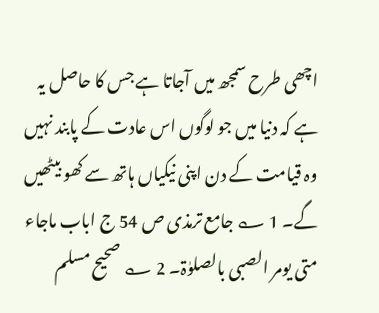اچھی طرح سمجھ میں آجاتا ہے جس کا حاصل یہ ہے کہ دنیا میں جو لوگوں اس عادت کے پابند نہیں وہ قیامت کے دن اپنی نیکیاں ہاتھ سے کھو بیٹھیں گے۔ 1 ؎ جامع ترمذی ص 54 ج اباب ماجاء متی یومر الصبی بالصلوٰۃ۔ 2 ؎ صحیح مسلم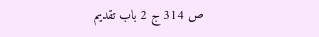ص 314 ج 2 باب تقدیم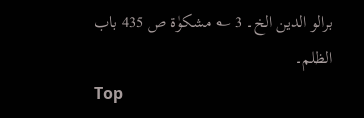برالو الدین الخ۔ 3 ؎ مشکوٰۃ ص 435 باب الظلم۔
Top